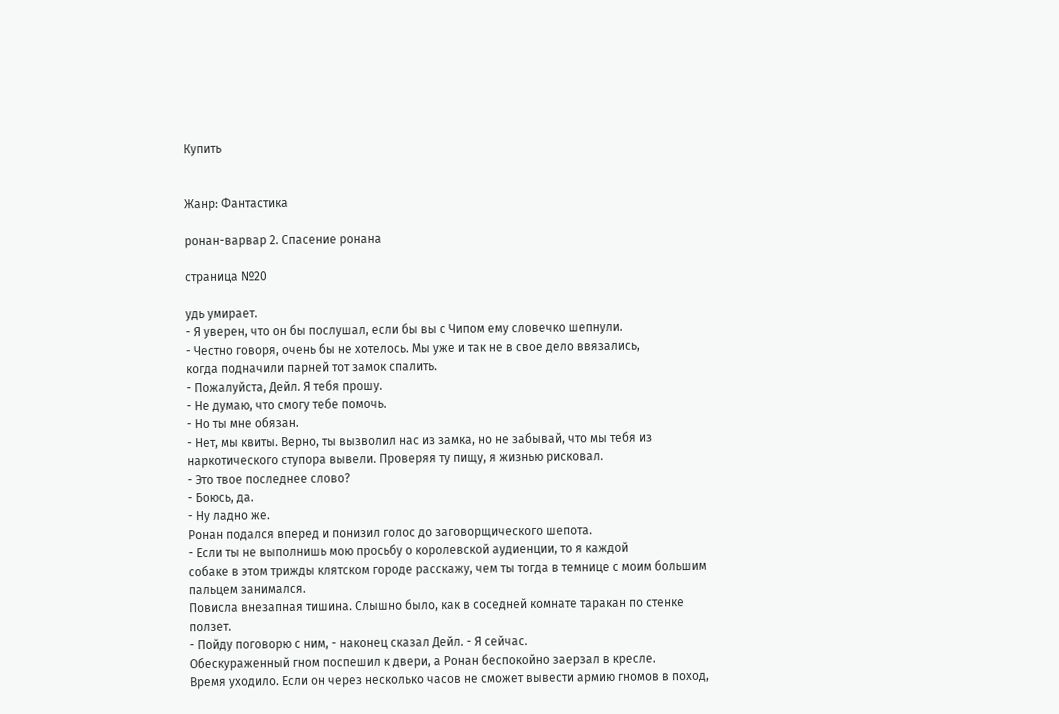Купить


Жанр: Фантастика

ронан-варвар 2. Спасение ронана

страница №20

удь умирает.
- Я уверен, что он бы послушал, если бы вы с Чипом ему словечко шепнули.
- Честно говоря, очень бы не хотелось. Мы уже и так не в свое дело ввязались,
когда подначили парней тот замок спалить.
- Пожалуйста, Дейл. Я тебя прошу.
- Не думаю, что смогу тебе помочь.
- Но ты мне обязан.
- Нет, мы квиты. Верно, ты вызволил нас из замка, но не забывай, что мы тебя из
наркотического ступора вывели. Проверяя ту пищу, я жизнью рисковал.
- Это твое последнее слово?
- Боюсь, да.
- Ну ладно же.
Ронан подался вперед и понизил голос до заговорщического шепота.
- Если ты не выполнишь мою просьбу о королевской аудиенции, то я каждой
собаке в этом трижды клятском городе расскажу, чем ты тогда в темнице с моим большим
пальцем занимался.
Повисла внезапная тишина. Слышно было, как в соседней комнате таракан по стенке
ползет.
- Пойду поговорю с ним, - наконец сказал Дейл. - Я сейчас.
Обескураженный гном поспешил к двери, а Ронан беспокойно заерзал в кресле.
Время уходило. Если он через несколько часов не сможет вывести армию гномов в поход,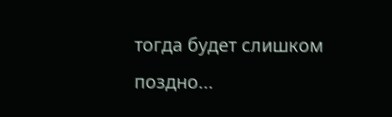тогда будет слишком поздно...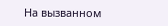На вызванном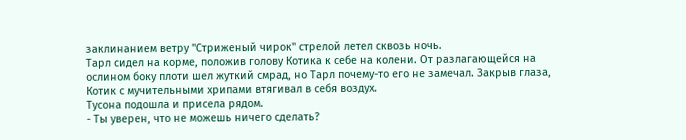заклинанием ветру "Стриженый чирок" стрелой летел сквозь ночь.
Тарл сидел на корме, положив голову Котика к себе на колени. От разлагающейся на
ослином боку плоти шел жуткий смрад, но Тарл почему-то его не замечал. Закрыв глаза,
Котик с мучительными хрипами втягивал в себя воздух.
Тусона подошла и присела рядом.
- Ты уверен, что не можешь ничего сделать?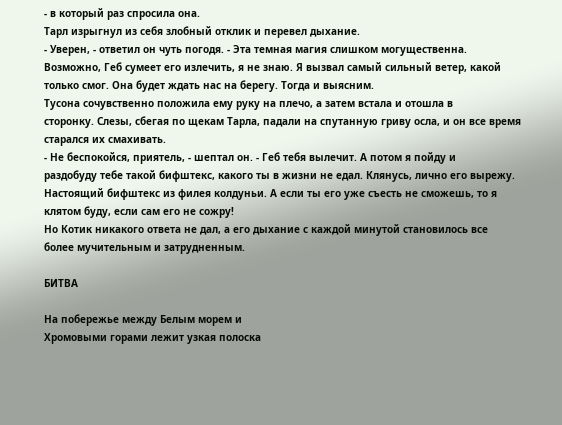- в который раз спросила она.
Тарл изрыгнул из себя злобный отклик и перевел дыхание.
- Уверен, - ответил он чуть погодя. - Эта темная магия слишком могущественна.
Возможно, Геб сумеет его излечить, я не знаю. Я вызвал самый сильный ветер, какой
только смог. Она будет ждать нас на берегу. Тогда и выясним.
Тусона сочувственно положила ему руку на плечо, а затем встала и отошла в
сторонку. Слезы, сбегая по щекам Тарла, падали на спутанную гриву осла, и он все время
старался их смахивать.
- Не беспокойся, приятель, - шептал он. - Геб тебя вылечит. А потом я пойду и
раздобуду тебе такой бифштекс, какого ты в жизни не едал. Клянусь, лично его вырежу.
Настоящий бифштекс из филея колдуньи. А если ты его уже съесть не сможешь, то я
клятом буду, если сам его не сожру!
Но Котик никакого ответа не дал, а его дыхание с каждой минутой становилось все
более мучительным и затрудненным.

БИТВА

На побережье между Белым морем и
Хромовыми горами лежит узкая полоска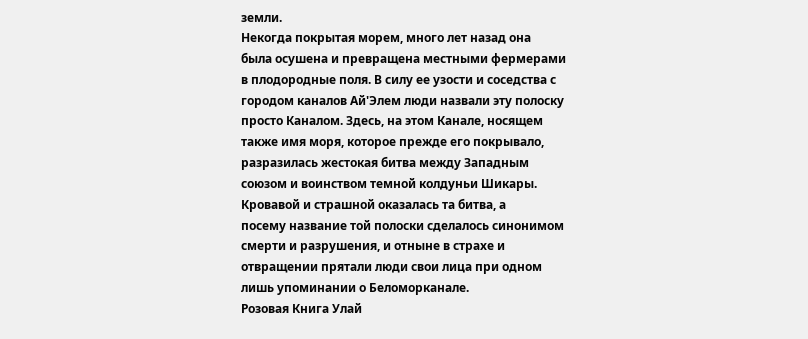земли.
Некогда покрытая морем, много лет назад она
была осушена и превращена местными фермерами
в плодородные поля. В силу ее узости и соседства с
городом каналов Ай'Элем люди назвали эту полоску
просто Каналом. Здесь, на этом Канале, носящем
также имя моря, которое прежде его покрывало,
разразилась жестокая битва между Западным
союзом и воинством темной колдуньи Шикары.
Кровавой и страшной оказалась та битва, а
посему название той полоски сделалось синонимом
смерти и разрушения, и отныне в страхе и
отвращении прятали люди свои лица при одном
лишь упоминании о Беломорканале.
Розовая Книга Улай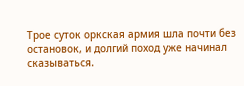Трое суток оркская армия шла почти без остановок, и долгий поход уже начинал
сказываться.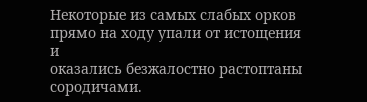Некоторые из самых слабых орков прямо на ходу упали от истощения и
оказались безжалостно растоптаны сородичами.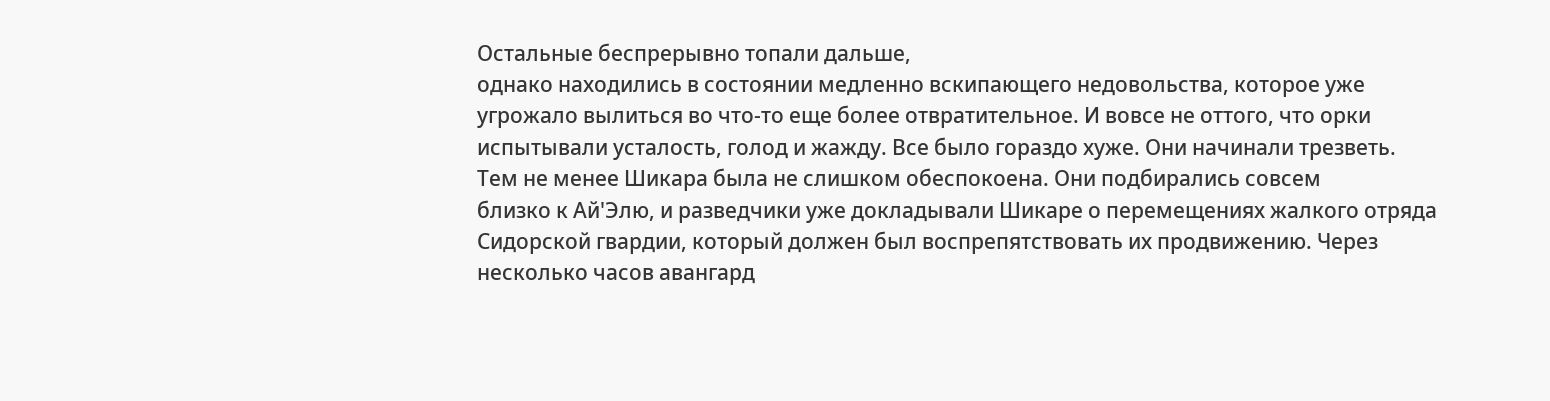Остальные беспрерывно топали дальше,
однако находились в состоянии медленно вскипающего недовольства, которое уже
угрожало вылиться во что-то еще более отвратительное. И вовсе не оттого, что орки
испытывали усталость, голод и жажду. Все было гораздо хуже. Они начинали трезветь.
Тем не менее Шикара была не слишком обеспокоена. Они подбирались совсем
близко к Ай'Элю, и разведчики уже докладывали Шикаре о перемещениях жалкого отряда
Сидорской гвардии, который должен был воспрепятствовать их продвижению. Через
несколько часов авангард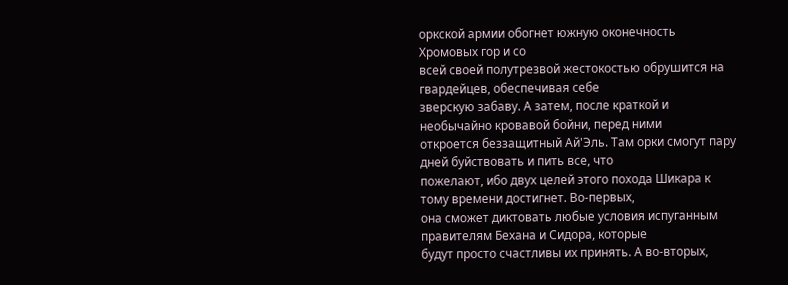оркской армии обогнет южную оконечность Хромовых гор и со
всей своей полутрезвой жестокостью обрушится на гвардейцев, обеспечивая себе
зверскую забаву. А затем, после краткой и необычайно кровавой бойни, перед ними
откроется беззащитный Ай'Эль. Там орки смогут пару дней буйствовать и пить все, что
пожелают, ибо двух целей этого похода Шикара к тому времени достигнет. Во-первых,
она сможет диктовать любые условия испуганным правителям Бехана и Сидора, которые
будут просто счастливы их принять. А во-вторых,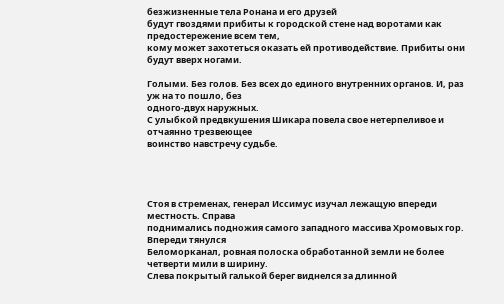безжизненные тела Ронана и его друзей
будут гвоздями прибиты к городской стене над воротами как предостережение всем тем,
кому может захотеться оказать ей противодействие. Прибиты они будут вверх ногами.

Голыми. Без голов. Без всех до единого внутренних органов. И, раз уж на то пошло, без
одного-двух наружных.
С улыбкой предвкушения Шикара повела свое нетерпеливое и отчаянно трезвеющее
воинство навстречу судьбе.




Стоя в стременах, генерал Иссимус изучал лежащую впереди местность. Справа
поднимались подножия самого западного массива Хромовых гор. Впереди тянулся
Беломорканал, ровная полоска обработанной земли не более четверти мили в ширину.
Слева покрытый галькой берег виднелся за длинной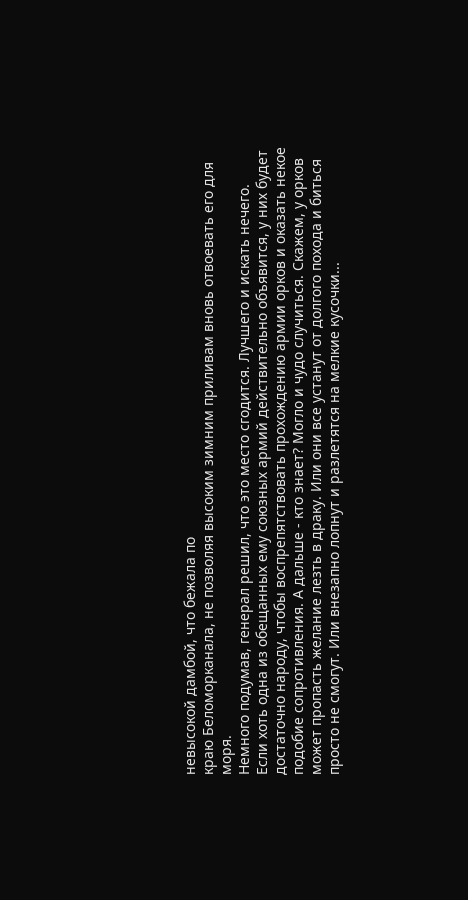невысокой дамбой, что бежала по
краю Беломорканала, не позволяя высоким зимним приливам вновь отвоевать его для
моря.
Немного подумав, генерал решил, что это место сгодится. Лучшего и искать нечего.
Если хоть одна из обещанных ему союзных армий действительно объявится, у них будет
достаточно народу, чтобы воспрепятствовать прохождению армии орков и оказать некое
подобие сопротивления. А дальше - кто знает? Могло и чудо случиться. Скажем, у орков
может пропасть желание лезть в драку. Или они все устанут от долгого похода и биться
просто не смогут. Или внезапно лопнут и разлетятся на мелкие кусочки...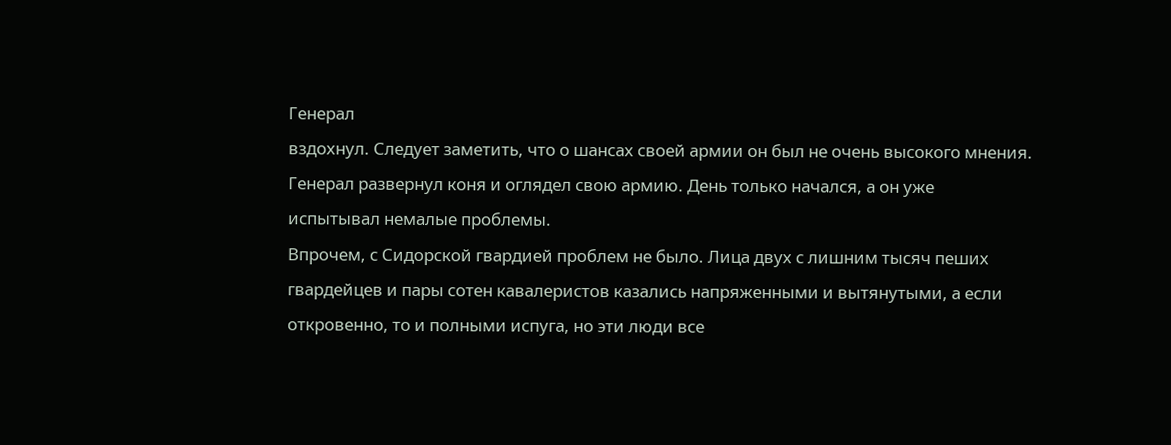Генерал
вздохнул. Следует заметить, что о шансах своей армии он был не очень высокого мнения.
Генерал развернул коня и оглядел свою армию. День только начался, а он уже
испытывал немалые проблемы.
Впрочем, с Сидорской гвардией проблем не было. Лица двух с лишним тысяч пеших
гвардейцев и пары сотен кавалеристов казались напряженными и вытянутыми, а если
откровенно, то и полными испуга, но эти люди все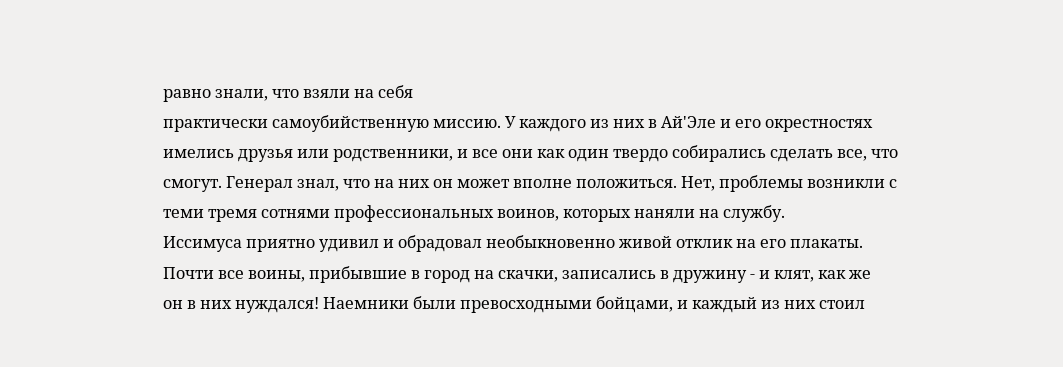равно знали, что взяли на себя
практически самоубийственную миссию. У каждого из них в Ай'Эле и его окрестностях
имелись друзья или родственники, и все они как один твердо собирались сделать все, что
смогут. Генерал знал, что на них он может вполне положиться. Нет, проблемы возникли с
теми тремя сотнями профессиональных воинов, которых наняли на службу.
Иссимуса приятно удивил и обрадовал необыкновенно живой отклик на его плакаты.
Почти все воины, прибывшие в город на скачки, записались в дружину - и клят, как же
он в них нуждался! Наемники были превосходными бойцами, и каждый из них стоил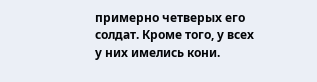примерно четверых его солдат. Кроме того, у всех у них имелись кони.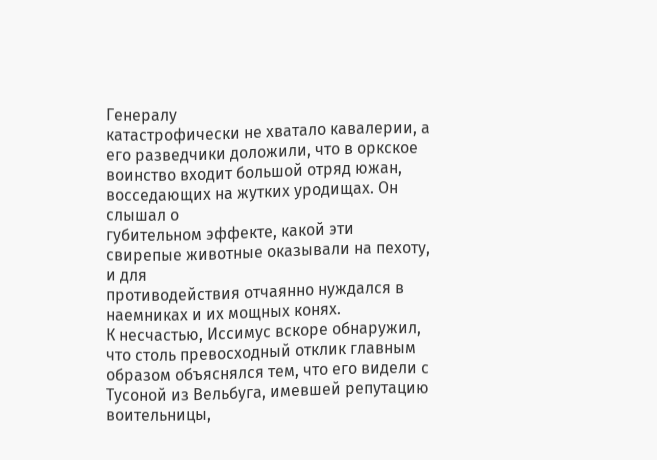Генералу
катастрофически не хватало кавалерии, а его разведчики доложили, что в оркское
воинство входит большой отряд южан, восседающих на жутких уродищах. Он слышал о
губительном эффекте, какой эти свирепые животные оказывали на пехоту, и для
противодействия отчаянно нуждался в наемниках и их мощных конях.
К несчастью, Иссимус вскоре обнаружил, что столь превосходный отклик главным
образом объяснялся тем, что его видели с Тусоной из Вельбуга, имевшей репутацию
воительницы,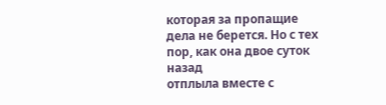которая за пропащие дела не берется. Но с тех пор, как она двое суток назад
отплыла вместе с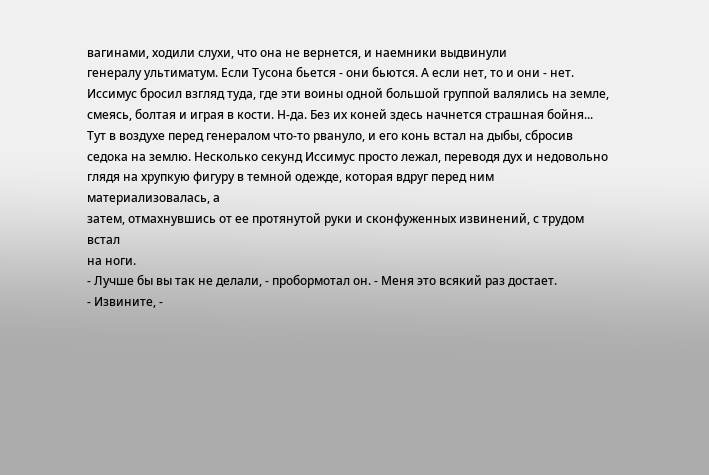вагинами, ходили слухи, что она не вернется, и наемники выдвинули
генералу ультиматум. Если Тусона бьется - они бьются. А если нет, то и они - нет.
Иссимус бросил взгляд туда, где эти воины одной большой группой валялись на земле,
смеясь, болтая и играя в кости. Н-да. Без их коней здесь начнется страшная бойня...
Тут в воздухе перед генералом что-то рвануло, и его конь встал на дыбы, сбросив
седока на землю. Несколько секунд Иссимус просто лежал, переводя дух и недовольно
глядя на хрупкую фигуру в темной одежде, которая вдруг перед ним материализовалась, а
затем, отмахнувшись от ее протянутой руки и сконфуженных извинений, с трудом встал
на ноги.
- Лучше бы вы так не делали, - пробормотал он. - Меня это всякий раз достает.
- Извините, -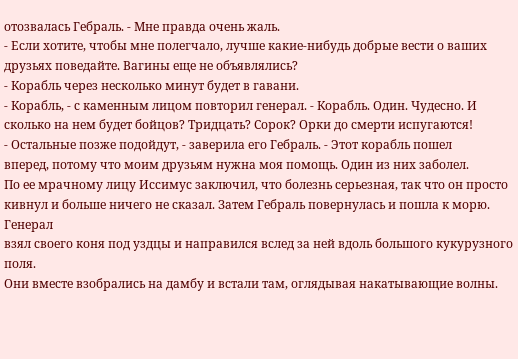отозвалась Гебраль. - Мне правда очень жаль.
- Если хотите, чтобы мне полегчало, лучше какие-нибудь добрые вести о ваших
друзьях поведайте. Вагины еще не объявлялись?
- Корабль через несколько минут будет в гавани.
- Корабль, - с каменным лицом повторил генерал. - Корабль. Один. Чудесно. И
сколько на нем будет бойцов? Тридцать? Сорок? Орки до смерти испугаются!
- Остальные позже подойдут, - заверила его Гебраль. - Этот корабль пошел
вперед, потому что моим друзьям нужна моя помощь. Один из них заболел.
По ее мрачному лицу Иссимус заключил, что болезнь серьезная, так что он просто
кивнул и больше ничего не сказал. Затем Гебраль повернулась и пошла к морю. Генерал
взял своего коня под уздцы и направился вслед за ней вдоль большого кукурузного поля.
Они вместе взобрались на дамбу и встали там, оглядывая накатывающие волны.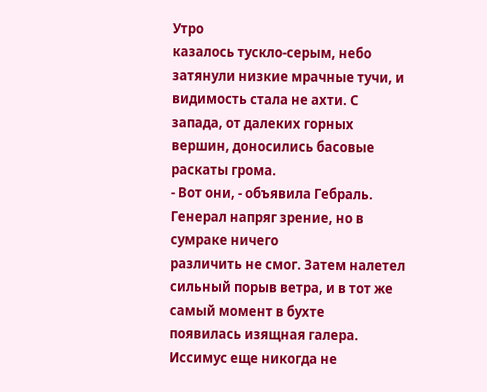Утро
казалось тускло-серым, небо затянули низкие мрачные тучи, и видимость стала не ахти. С
запада, от далеких горных вершин, доносились басовые раскаты грома.
- Вот они, - объявила Гебраль. Генерал напряг зрение, но в сумраке ничего
различить не смог. Затем налетел сильный порыв ветра, и в тот же самый момент в бухте
появилась изящная галера. Иссимус еще никогда не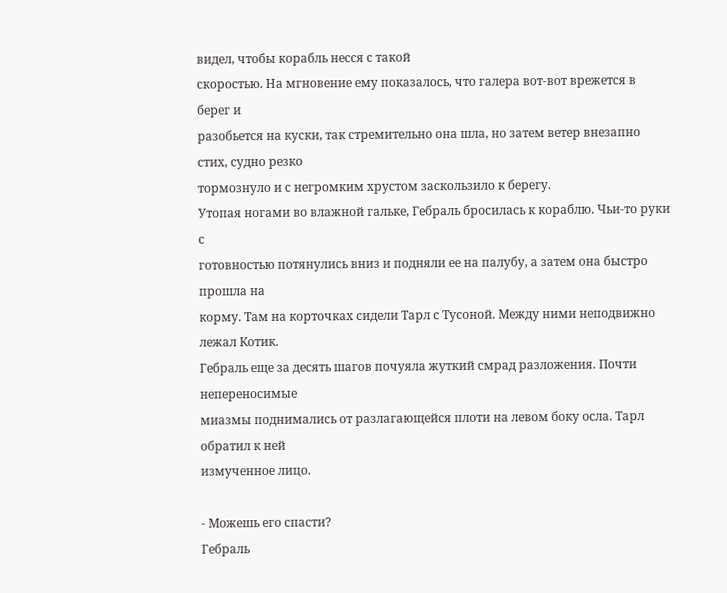видел, чтобы корабль несся с такой
скоростью. На мгновение ему показалось, что галера вот-вот врежется в берег и
разобьется на куски, так стремительно она шла, но затем ветер внезапно стих, судно резко
тормознуло и с негромким хрустом заскользило к берегу.
Утопая ногами во влажной гальке, Гебраль бросилась к кораблю. Чьи-то руки с
готовностью потянулись вниз и подняли ее на палубу, а затем она быстро прошла на
корму. Там на корточках сидели Тарл с Тусоной. Между ними неподвижно лежал Котик.
Гебраль еще за десять шагов почуяла жуткий смрад разложения. Почти непереносимые
миазмы поднимались от разлагающейся плоти на левом боку осла. Тарл обратил к ней
измученное лицо.

- Можешь его спасти?
Гебраль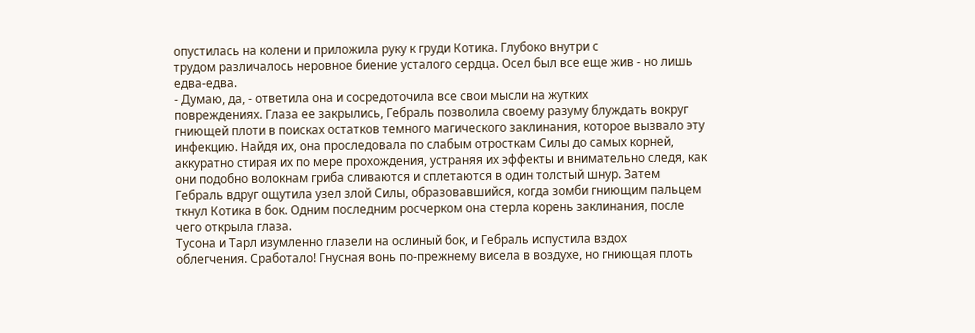опустилась на колени и приложила руку к груди Котика. Глубоко внутри с
трудом различалось неровное биение усталого сердца. Осел был все еще жив - но лишь
едва-едва.
- Думаю, да, - ответила она и сосредоточила все свои мысли на жутких
повреждениях. Глаза ее закрылись, Гебраль позволила своему разуму блуждать вокруг
гниющей плоти в поисках остатков темного магического заклинания, которое вызвало эту
инфекцию. Найдя их, она проследовала по слабым отросткам Силы до самых корней,
аккуратно стирая их по мере прохождения, устраняя их эффекты и внимательно следя, как
они подобно волокнам гриба сливаются и сплетаются в один толстый шнур. Затем
Гебраль вдруг ощутила узел злой Силы, образовавшийся, когда зомби гниющим пальцем
ткнул Котика в бок. Одним последним росчерком она стерла корень заклинания, после
чего открыла глаза.
Тусона и Тарл изумленно глазели на ослиный бок, и Гебраль испустила вздох
облегчения. Сработало! Гнусная вонь по-прежнему висела в воздухе, но гниющая плоть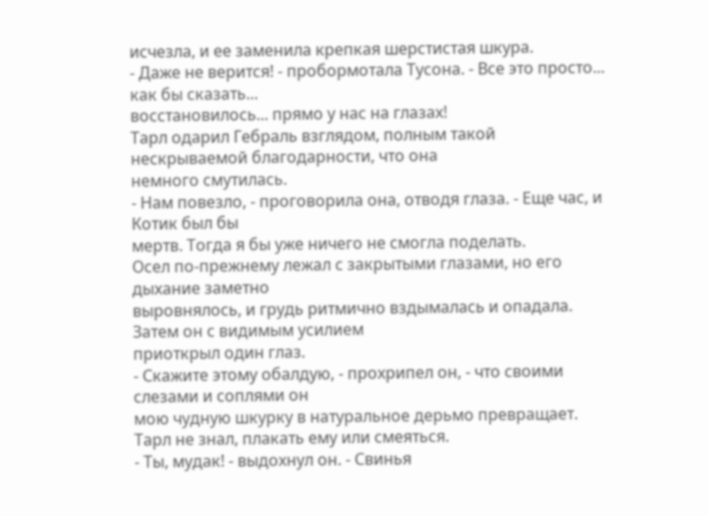исчезла, и ее заменила крепкая шерстистая шкура.
- Даже не верится! - пробормотала Тусона. - Все это просто... как бы сказать...
восстановилось... прямо у нас на глазах!
Тарл одарил Гебраль взглядом, полным такой нескрываемой благодарности, что она
немного смутилась.
- Нам повезло, - проговорила она, отводя глаза. - Еще час, и Котик был бы
мертв. Тогда я бы уже ничего не смогла поделать.
Осел по-прежнему лежал с закрытыми глазами, но его дыхание заметно
выровнялось, и грудь ритмично вздымалась и опадала. Затем он с видимым усилием
приоткрыл один глаз.
- Скажите этому обалдую, - прохрипел он, - что своими слезами и соплями он
мою чудную шкурку в натуральное дерьмо превращает.
Тарл не знал, плакать ему или смеяться.
- Ты, мудак! - выдохнул он. - Свинья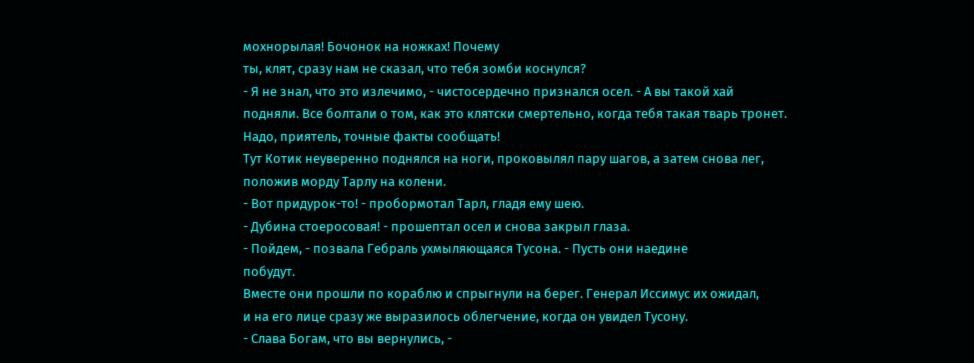мохнорылая! Бочонок на ножках! Почему
ты, клят, сразу нам не сказал, что тебя зомби коснулся?
- Я не знал, что это излечимо, - чистосердечно признался осел. - А вы такой хай
подняли. Все болтали о том, как это клятски смертельно, когда тебя такая тварь тронет.
Надо, приятель, точные факты сообщать!
Тут Котик неуверенно поднялся на ноги, проковылял пару шагов, а затем снова лег,
положив морду Тарлу на колени.
- Вот придурок-то! - пробормотал Тарл, гладя ему шею.
- Дубина стоеросовая! - прошептал осел и снова закрыл глаза.
- Пойдем, - позвала Гебраль ухмыляющаяся Тусона. - Пусть они наедине
побудут.
Вместе они прошли по кораблю и спрыгнули на берег. Генерал Иссимус их ожидал,
и на его лице сразу же выразилось облегчение, когда он увидел Тусону.
- Слава Богам, что вы вернулись, -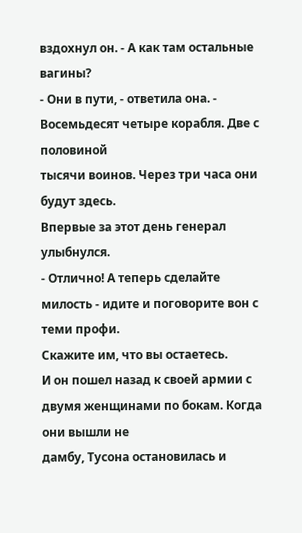вздохнул он. - А как там остальные вагины?
- Они в пути, - ответила она. - Восемьдесят четыре корабля. Две с половиной
тысячи воинов. Через три часа они будут здесь.
Впервые за этот день генерал улыбнулся.
- Отлично! А теперь сделайте милость - идите и поговорите вон с теми профи.
Скажите им, что вы остаетесь.
И он пошел назад к своей армии с двумя женщинами по бокам. Когда они вышли не
дамбу, Тусона остановилась и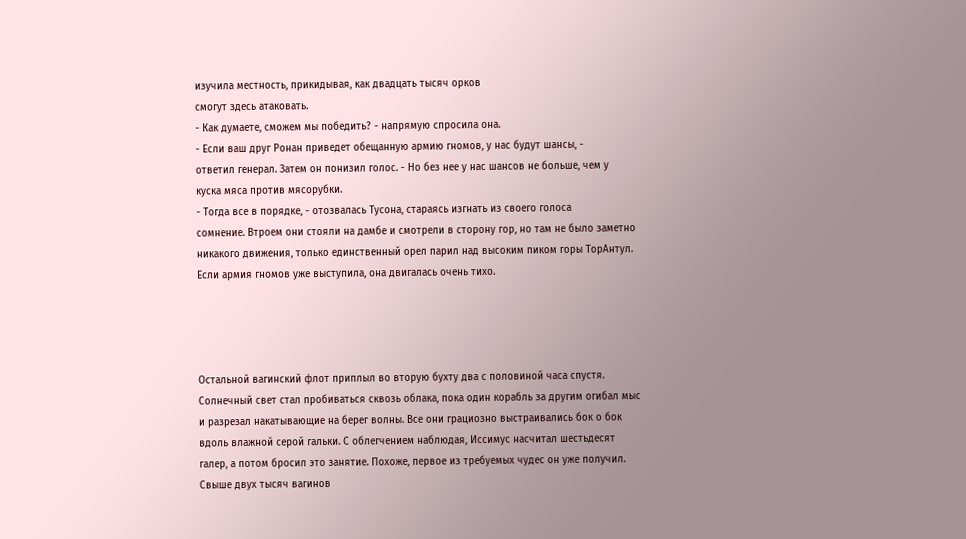изучила местность, прикидывая, как двадцать тысяч орков
смогут здесь атаковать.
- Как думаете, сможем мы победить? - напрямую спросила она.
- Если ваш друг Ронан приведет обещанную армию гномов, у нас будут шансы, -
ответил генерал. Затем он понизил голос. - Но без нее у нас шансов не больше, чем у
куска мяса против мясорубки.
- Тогда все в порядке, - отозвалась Тусона, стараясь изгнать из своего голоса
сомнение. Втроем они стояли на дамбе и смотрели в сторону гор, но там не было заметно
никакого движения, только единственный орел парил над высоким пиком горы ТорАнтул.
Если армия гномов уже выступила, она двигалась очень тихо.




Остальной вагинский флот приплыл во вторую бухту два с половиной часа спустя.
Солнечный свет стал пробиваться сквозь облака, пока один корабль за другим огибал мыс
и разрезал накатывающие на берег волны. Все они грациозно выстраивались бок о бок
вдоль влажной серой гальки. С облегчением наблюдая, Иссимус насчитал шестьдесят
галер, а потом бросил это занятие. Похоже, первое из требуемых чудес он уже получил.
Свыше двух тысяч вагинов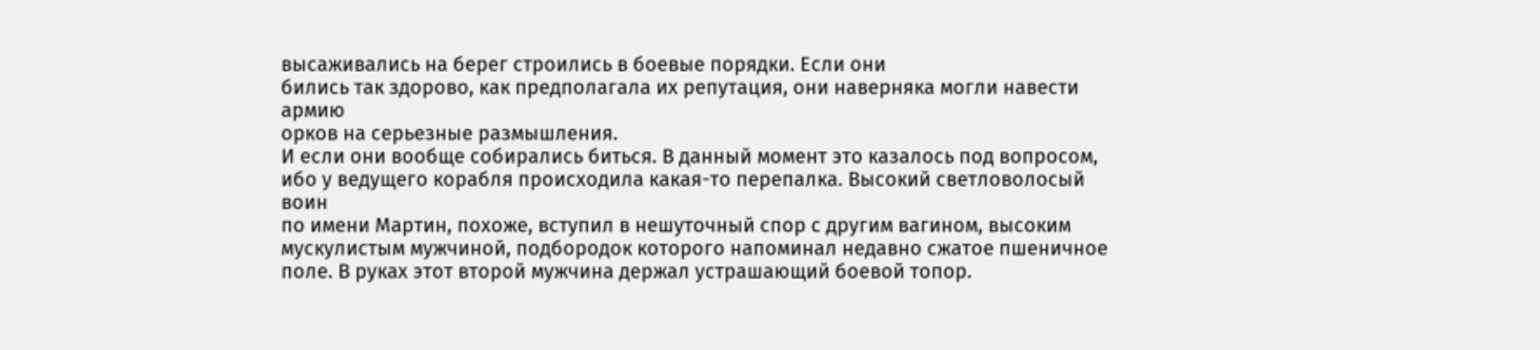высаживались на берег строились в боевые порядки. Если они
бились так здорово, как предполагала их репутация, они наверняка могли навести армию
орков на серьезные размышления.
И если они вообще собирались биться. В данный момент это казалось под вопросом,
ибо у ведущего корабля происходила какая-то перепалка. Высокий светловолосый воин
по имени Мартин, похоже, вступил в нешуточный спор с другим вагином, высоким
мускулистым мужчиной, подбородок которого напоминал недавно сжатое пшеничное
поле. В руках этот второй мужчина держал устрашающий боевой топор.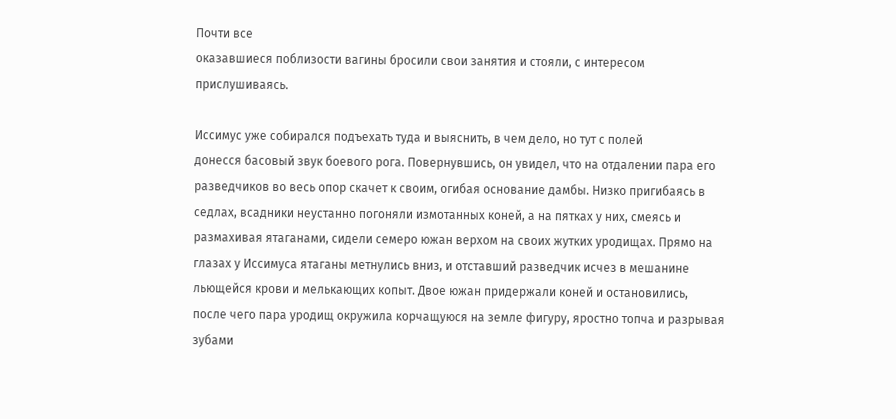Почти все
оказавшиеся поблизости вагины бросили свои занятия и стояли, с интересом
прислушиваясь.

Иссимус уже собирался подъехать туда и выяснить, в чем дело, но тут с полей
донесся басовый звук боевого рога. Повернувшись, он увидел, что на отдалении пара его
разведчиков во весь опор скачет к своим, огибая основание дамбы. Низко пригибаясь в
седлах, всадники неустанно погоняли измотанных коней, а на пятках у них, смеясь и
размахивая ятаганами, сидели семеро южан верхом на своих жутких уродищах. Прямо на
глазах у Иссимуса ятаганы метнулись вниз, и отставший разведчик исчез в мешанине
льющейся крови и мелькающих копыт. Двое южан придержали коней и остановились,
после чего пара уродищ окружила корчащуюся на земле фигуру, яростно топча и разрывая
зубами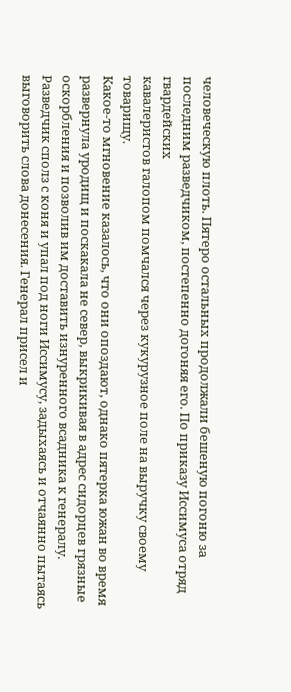человеческую плоть. Пятеро остальных продолжали бешеную погоню за
последним разведчиком, постепенно догоняя его. По приказу Иссимуса отряд гвардейских
кавалеристов галопом помчался через кукурузное поле на выручку своему товарищу.
Какое-то мгновение казалось, что они опоздают, однако пятерка южан во время
развернула уродищ и поскакала не север, выкрикивая в адрес сидорцев грязные
оскорбления и позволив им доставить изнуренного всадника к генералу.
Разведчик сполз с коня и упал под ноги Иссимусу, задыхаясь и отчаянно пытаясь
выговорить слова донесения. Генерал присел и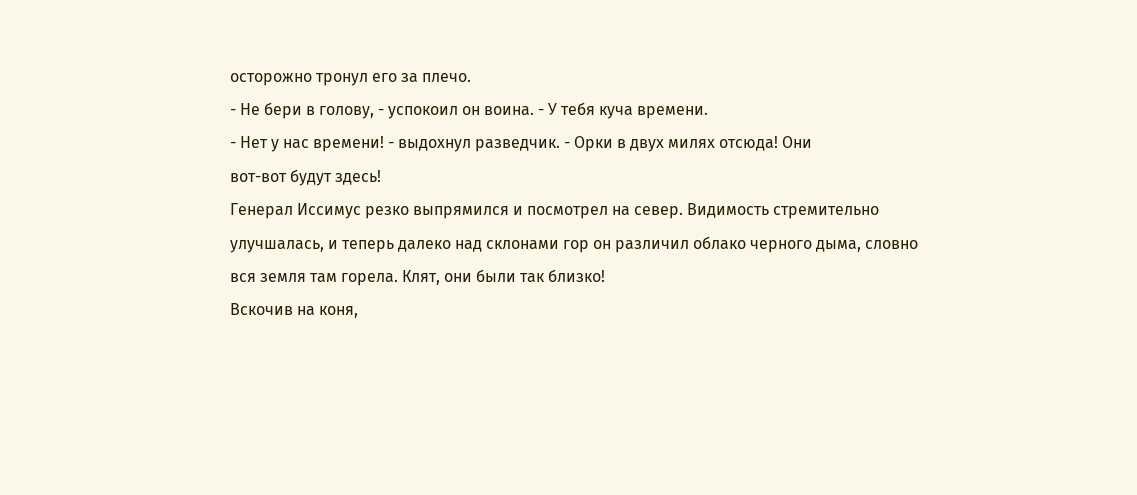осторожно тронул его за плечо.
- Не бери в голову, - успокоил он воина. - У тебя куча времени.
- Нет у нас времени! - выдохнул разведчик. - Орки в двух милях отсюда! Они
вот-вот будут здесь!
Генерал Иссимус резко выпрямился и посмотрел на север. Видимость стремительно
улучшалась, и теперь далеко над склонами гор он различил облако черного дыма, словно
вся земля там горела. Клят, они были так близко!
Вскочив на коня,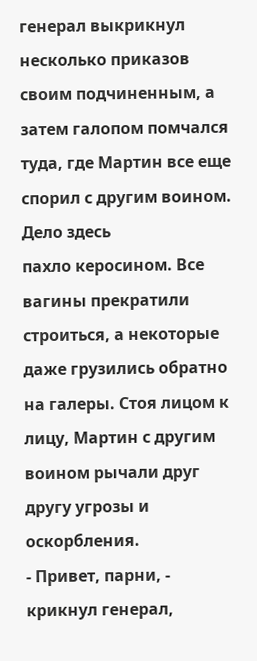генерал выкрикнул несколько приказов своим подчиненным, а
затем галопом помчался туда, где Мартин все еще спорил с другим воином. Дело здесь
пахло керосином. Все вагины прекратили строиться, а некоторые даже грузились обратно
на галеры. Стоя лицом к лицу, Мартин с другим воином рычали друг другу угрозы и
оскорбления.
- Привет, парни, - крикнул генерал,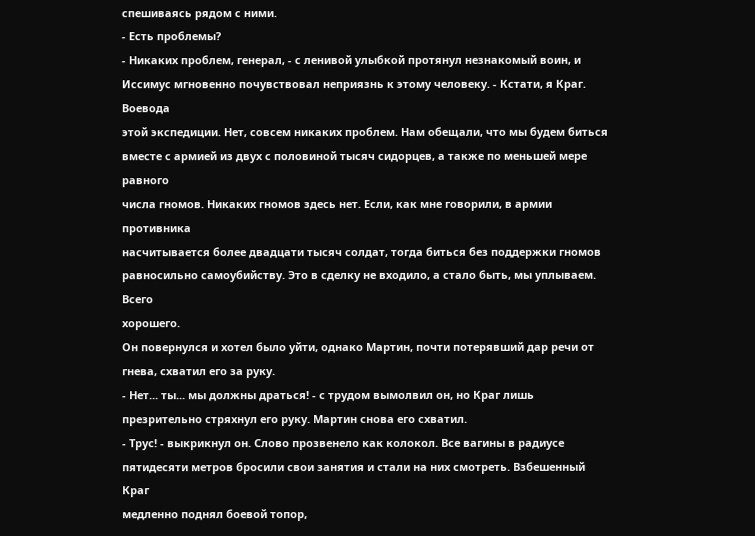спешиваясь рядом с ними.
- Есть проблемы?
- Никаких проблем, генерал, - с ленивой улыбкой протянул незнакомый воин, и
Иссимус мгновенно почувствовал неприязнь к этому человеку. - Кстати, я Краг. Воевода
этой экспедиции. Нет, совсем никаких проблем. Нам обещали, что мы будем биться
вместе с армией из двух с половиной тысяч сидорцев, а также по меньшей мере равного
числа гномов. Никаких гномов здесь нет. Если, как мне говорили, в армии противника
насчитывается более двадцати тысяч солдат, тогда биться без поддержки гномов
равносильно самоубийству. Это в сделку не входило, а стало быть, мы уплываем. Всего
хорошего.
Он повернулся и хотел было уйти, однако Мартин, почти потерявший дар речи от
гнева, схватил его за руку.
- Нет... ты... мы должны драться! - с трудом вымолвил он, но Краг лишь
презрительно стряхнул его руку. Мартин снова его схватил.
- Трус! - выкрикнул он. Слово прозвенело как колокол. Все вагины в радиусе
пятидесяти метров бросили свои занятия и стали на них смотреть. Взбешенный Краг
медленно поднял боевой топор,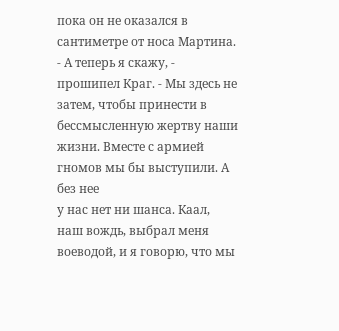пока он не оказался в сантиметре от носа Мартина.
- А теперь я скажу, - прошипел Краг. - Мы здесь не затем, чтобы принести в
бессмысленную жертву наши жизни. Вместе с армией гномов мы бы выступили. А без нее
у нас нет ни шанса. Каал, наш вождь, выбрал меня воеводой, и я говорю, что мы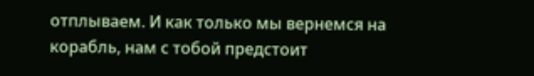отплываем. И как только мы вернемся на корабль, нам с тобой предстоит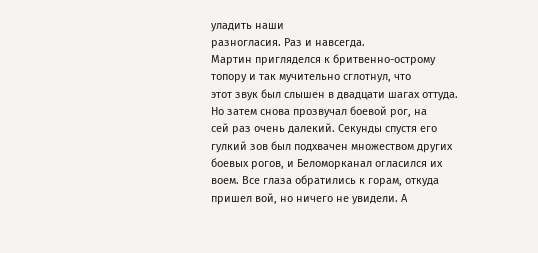уладить наши
разногласия. Раз и навсегда.
Мартин пригляделся к бритвенно-острому топору и так мучительно сглотнул, что
этот звук был слышен в двадцати шагах оттуда. Но затем снова прозвучал боевой рог, на
сей раз очень далекий. Секунды спустя его гулкий зов был подхвачен множеством других
боевых рогов, и Беломорканал огласился их воем. Все глаза обратились к горам, откуда
пришел вой, но ничего не увидели. А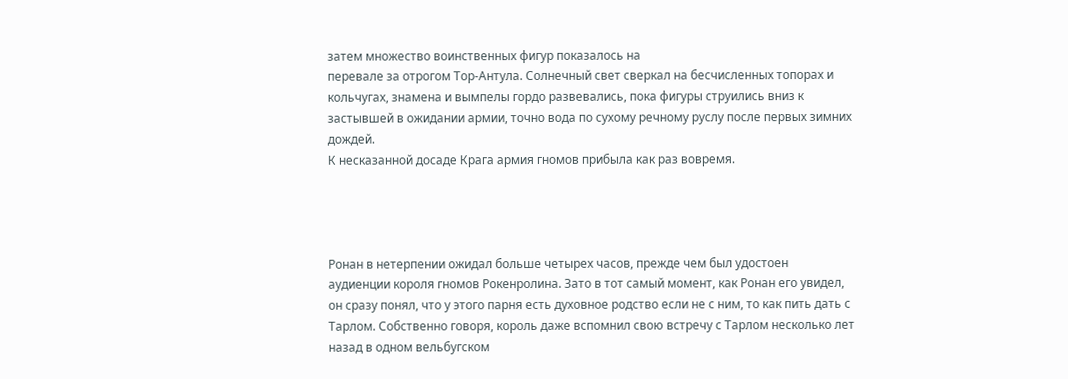затем множество воинственных фигур показалось на
перевале за отрогом Тор-Антула. Солнечный свет сверкал на бесчисленных топорах и
кольчугах, знамена и вымпелы гордо развевались, пока фигуры струились вниз к
застывшей в ожидании армии, точно вода по сухому речному руслу после первых зимних
дождей.
К несказанной досаде Крага армия гномов прибыла как раз вовремя.




Ронан в нетерпении ожидал больше четырех часов, прежде чем был удостоен
аудиенции короля гномов Рокенролина. Зато в тот самый момент, как Ронан его увидел,
он сразу понял, что у этого парня есть духовное родство если не с ним, то как пить дать с
Тарлом. Собственно говоря, король даже вспомнил свою встречу с Тарлом несколько лет
назад в одном вельбугском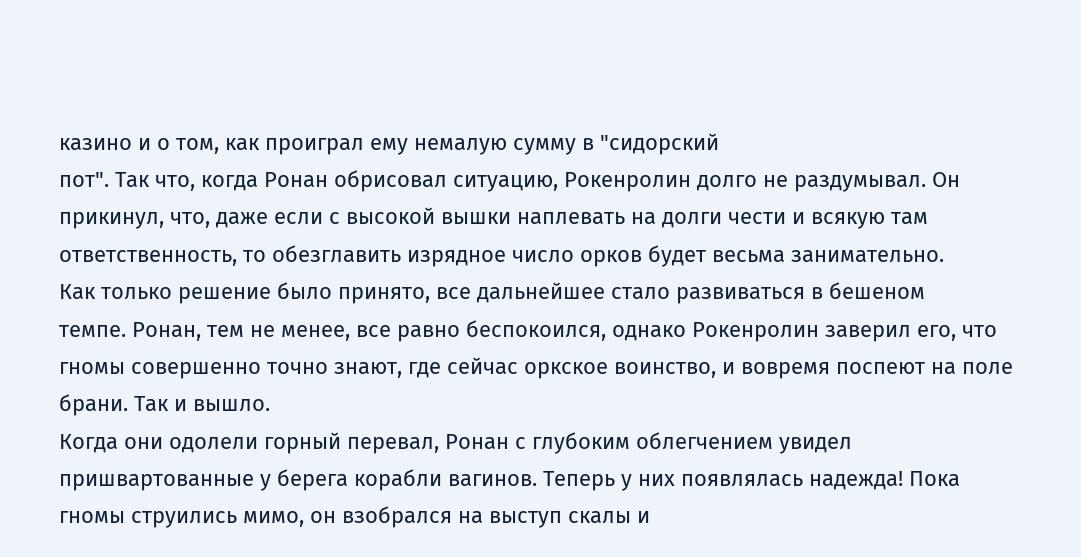казино и о том, как проиграл ему немалую сумму в "сидорский
пот". Так что, когда Ронан обрисовал ситуацию, Рокенролин долго не раздумывал. Он
прикинул, что, даже если с высокой вышки наплевать на долги чести и всякую там
ответственность, то обезглавить изрядное число орков будет весьма занимательно.
Как только решение было принято, все дальнейшее стало развиваться в бешеном
темпе. Ронан, тем не менее, все равно беспокоился, однако Рокенролин заверил его, что
гномы совершенно точно знают, где сейчас оркское воинство, и вовремя поспеют на поле
брани. Так и вышло.
Когда они одолели горный перевал, Ронан с глубоким облегчением увидел
пришвартованные у берега корабли вагинов. Теперь у них появлялась надежда! Пока
гномы струились мимо, он взобрался на выступ скалы и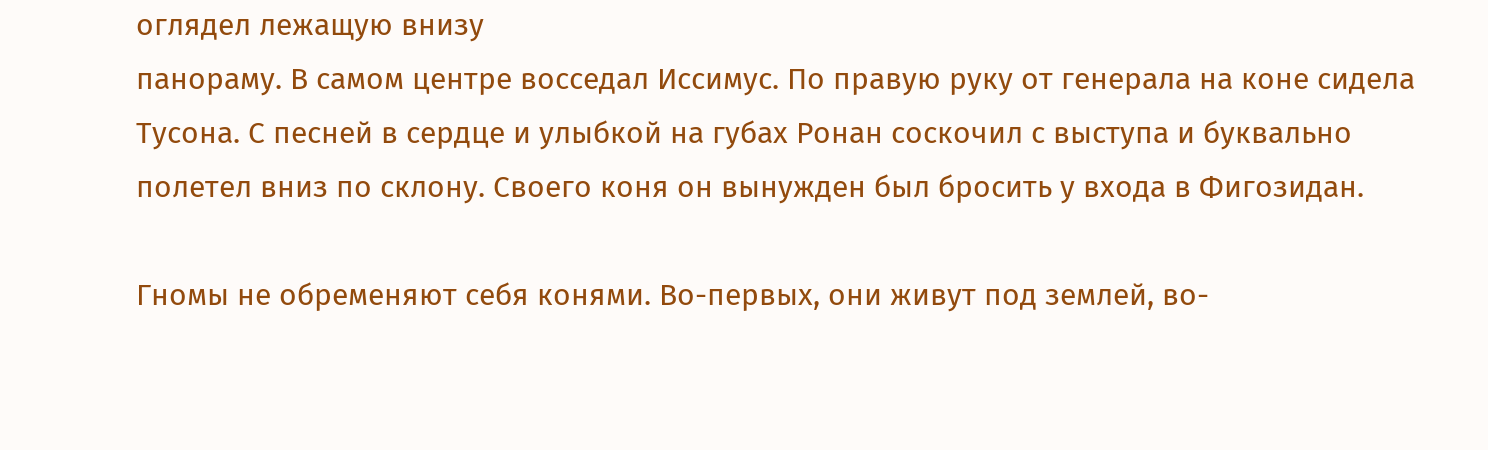оглядел лежащую внизу
панораму. В самом центре восседал Иссимус. По правую руку от генерала на коне сидела
Тусона. С песней в сердце и улыбкой на губах Ронан соскочил с выступа и буквально
полетел вниз по склону. Своего коня он вынужден был бросить у входа в Фигозидан.

Гномы не обременяют себя конями. Во-первых, они живут под землей, во-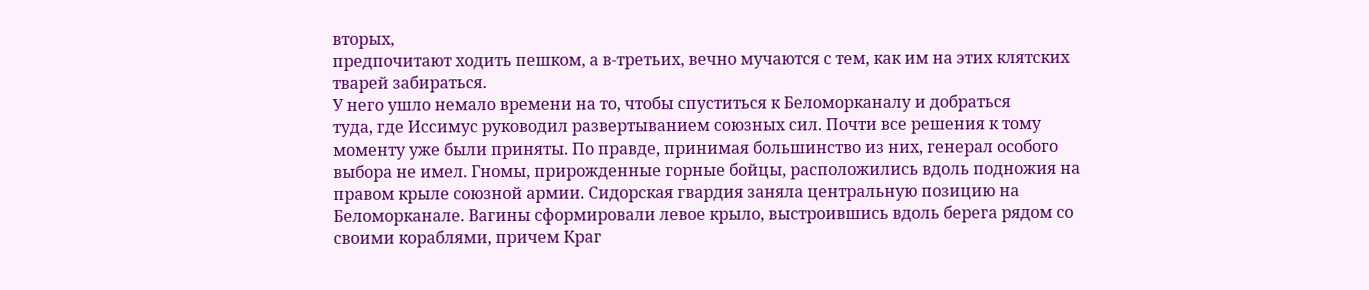вторых,
предпочитают ходить пешком, а в-третьих, вечно мучаются с тем, как им на этих клятских
тварей забираться.
У него ушло немало времени на то, чтобы спуститься к Беломорканалу и добраться
туда, где Иссимус руководил развертыванием союзных сил. Почти все решения к тому
моменту уже были приняты. По правде, принимая большинство из них, генерал особого
выбора не имел. Гномы, прирожденные горные бойцы, расположились вдоль подножия на
правом крыле союзной армии. Сидорская гвардия заняла центральную позицию на
Беломорканале. Вагины сформировали левое крыло, выстроившись вдоль берега рядом со
своими кораблями, причем Краг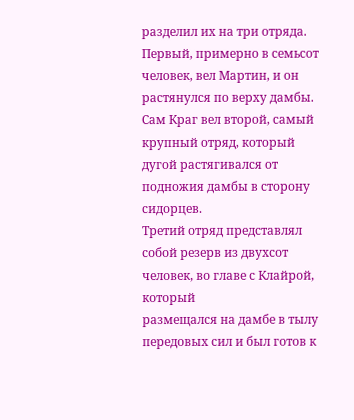разделил их на три отряда. Первый, примерно в семьсот
человек, вел Мартин, и он растянулся по верху дамбы. Сам Краг вел второй, самый
крупный отряд, который дугой растягивался от подножия дамбы в сторону сидорцев.
Третий отряд представлял собой резерв из двухсот человек, во главе с Клайрой, который
размещался на дамбе в тылу передовых сил и был готов к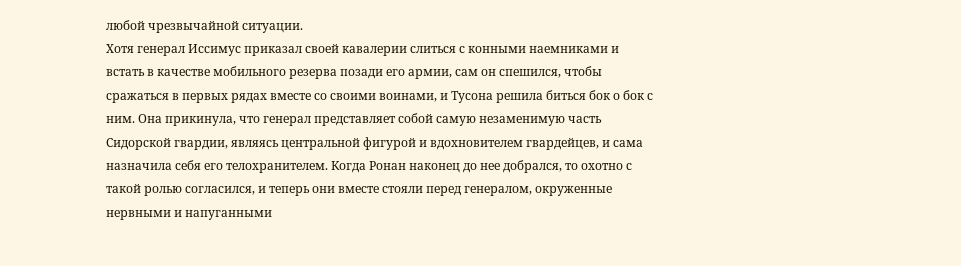любой чрезвычайной ситуации.
Хотя генерал Иссимус приказал своей кавалерии слиться с конными наемниками и
встать в качестве мобильного резерва позади его армии, сам он спешился, чтобы
сражаться в первых рядах вместе со своими воинами, и Тусона решила биться бок о бок с
ним. Она прикинула, что генерал представляет собой самую незаменимую часть
Сидорской гвардии, являясь центральной фигурой и вдохновителем гвардейцев, и сама
назначила себя его телохранителем. Когда Ронан наконец до нее добрался, то охотно с
такой ролью согласился, и теперь они вместе стояли перед генералом, окруженные
нервными и напуганными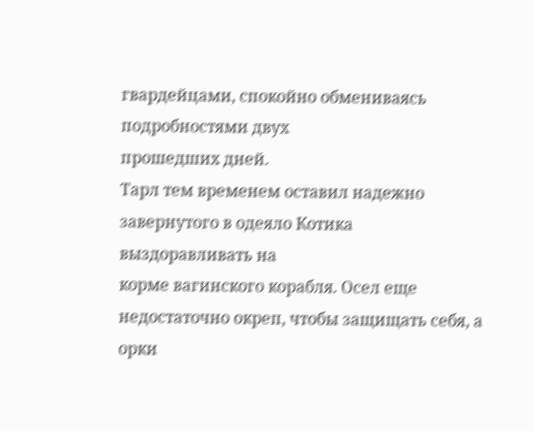гвардейцами, спокойно обмениваясь подробностями двух
прошедших дней.
Тарл тем временем оставил надежно завернутого в одеяло Котика выздоравливать на
корме вагинского корабля. Осел еще недостаточно окреп, чтобы защищать себя, а орки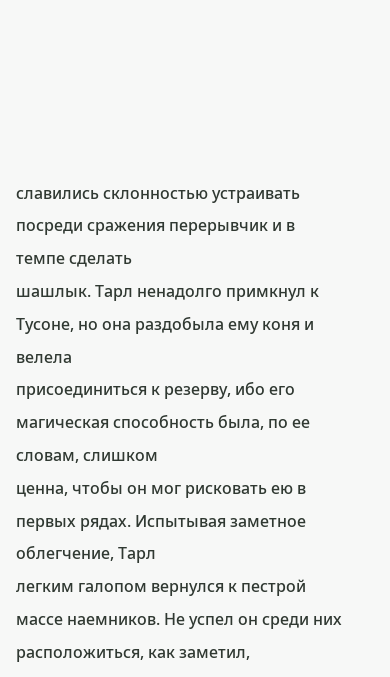славились склонностью устраивать посреди сражения перерывчик и в темпе сделать
шашлык. Тарл ненадолго примкнул к Тусоне, но она раздобыла ему коня и велела
присоединиться к резерву, ибо его магическая способность была, по ее словам, слишком
ценна, чтобы он мог рисковать ею в первых рядах. Испытывая заметное облегчение, Тарл
легким галопом вернулся к пестрой массе наемников. Не успел он среди них
расположиться, как заметил,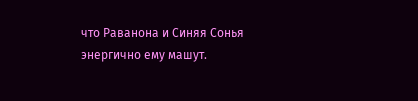что Раванона и Синяя Сонья энергично ему машут.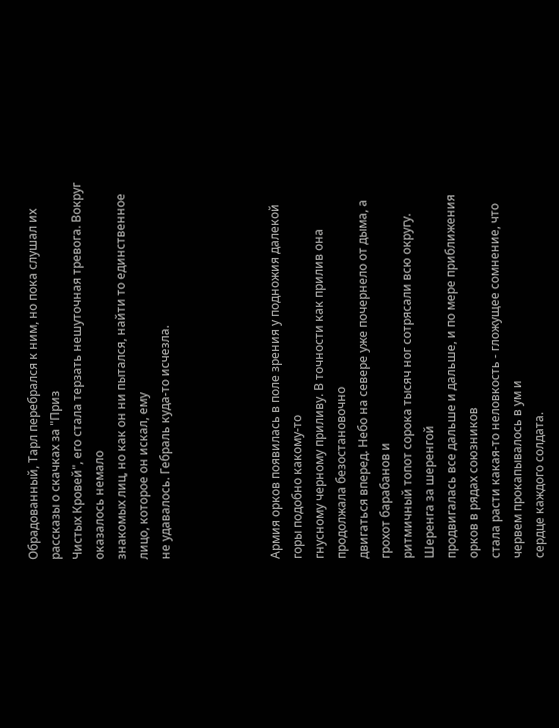Обрадованный, Тарл перебрался к ним, но пока слушал их рассказы о скачках за "Приз
Чистых Кровей", его стала терзать нешуточная тревога. Вокруг оказалось немало
знакомых лиц, но как он ни пытался, найти то единственное лицо, которое он искал, ему
не удавалось. Гебраль куда-то исчезла.




Армия орков появилась в поле зрения у подножия далекой горы подобно какому-то
гнусному черному приливу. В точности как прилив она продолжала безостановочно
двигаться вперед. Небо на севере уже почернело от дыма, а грохот барабанов и
ритмичный топот сорока тысяч ног сотрясали всю округу. Шеренга за шеренгой
продвигалась все дальше и дальше, и по мере приближения орков в рядах союзников
стала расти какая-то неловкость - гложущее сомнение, что червем прокапывалось в ум и
сердце каждого солдата.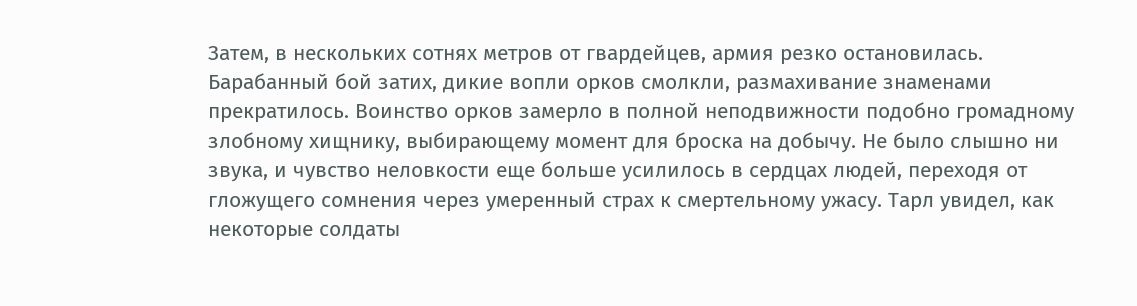Затем, в нескольких сотнях метров от гвардейцев, армия резко остановилась.
Барабанный бой затих, дикие вопли орков смолкли, размахивание знаменами
прекратилось. Воинство орков замерло в полной неподвижности подобно громадному
злобному хищнику, выбирающему момент для броска на добычу. Не было слышно ни
звука, и чувство неловкости еще больше усилилось в сердцах людей, переходя от
гложущего сомнения через умеренный страх к смертельному ужасу. Тарл увидел, как
некоторые солдаты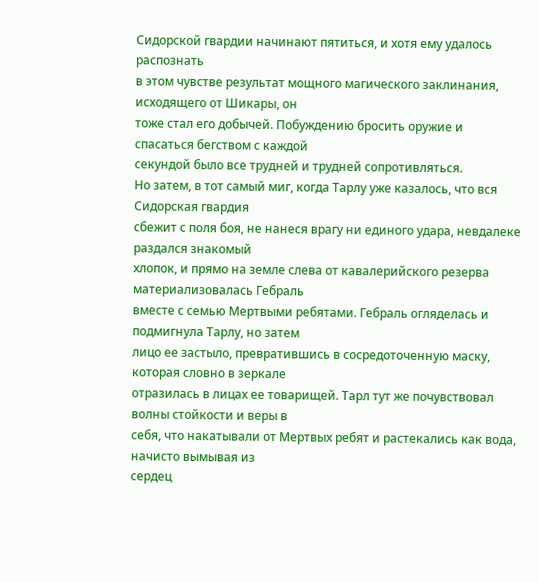Сидорской гвардии начинают пятиться, и хотя ему удалось распознать
в этом чувстве результат мощного магического заклинания, исходящего от Шикары, он
тоже стал его добычей. Побуждению бросить оружие и спасаться бегством с каждой
секундой было все трудней и трудней сопротивляться.
Но затем, в тот самый миг, когда Тарлу уже казалось, что вся Сидорская гвардия
сбежит с поля боя, не нанеся врагу ни единого удара, невдалеке раздался знакомый
хлопок, и прямо на земле слева от кавалерийского резерва материализовалась Гебраль
вместе с семью Мертвыми ребятами. Гебраль огляделась и подмигнула Тарлу, но затем
лицо ее застыло, превратившись в сосредоточенную маску, которая словно в зеркале
отразилась в лицах ее товарищей. Тарл тут же почувствовал волны стойкости и веры в
себя, что накатывали от Мертвых ребят и растекались как вода, начисто вымывая из
сердец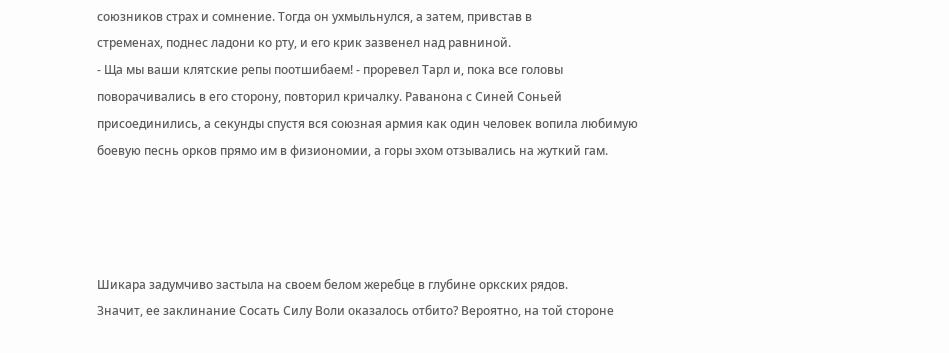союзников страх и сомнение. Тогда он ухмыльнулся, а затем, привстав в
стременах, поднес ладони ко рту, и его крик зазвенел над равниной.
- Ща мы ваши клятские репы поотшибаем! - проревел Тарл и, пока все головы
поворачивались в его сторону, повторил кричалку. Раванона с Синей Соньей
присоединились, а секунды спустя вся союзная армия как один человек вопила любимую
боевую песнь орков прямо им в физиономии, а горы эхом отзывались на жуткий гам.




Шикара задумчиво застыла на своем белом жеребце в глубине оркских рядов.
Значит, ее заклинание Сосать Силу Воли оказалось отбито? Вероятно, на той стороне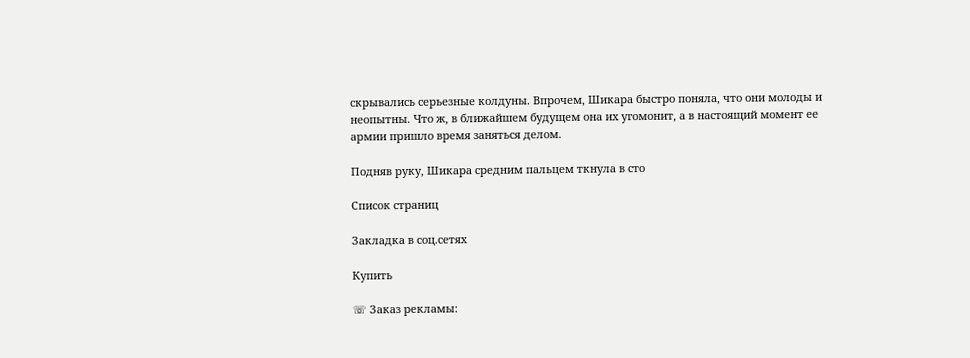скрывались серьезные колдуны. Впрочем, Шикара быстро поняла, что они молоды и
неопытны. Что ж, в ближайшем будущем она их угомонит, а в настоящий момент ее
армии пришло время заняться делом.

Подняв руку, Шикара средним пальцем ткнула в сто

Список страниц

Закладка в соц.сетях

Купить

☏ Заказ рекламы: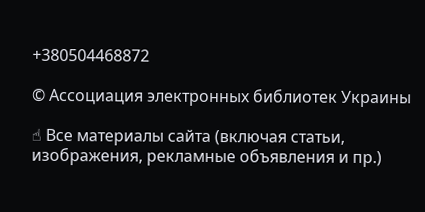+380504468872

© Ассоциация электронных библиотек Украины

☝ Все материалы сайта (включая статьи, изображения, рекламные объявления и пр.)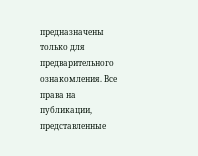предназначены только для предварительного ознакомления. Все права на публикации, представленные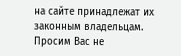на сайте принадлежат их законным владельцам. Просим Вас не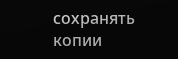сохранять копии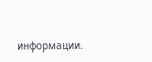информации.